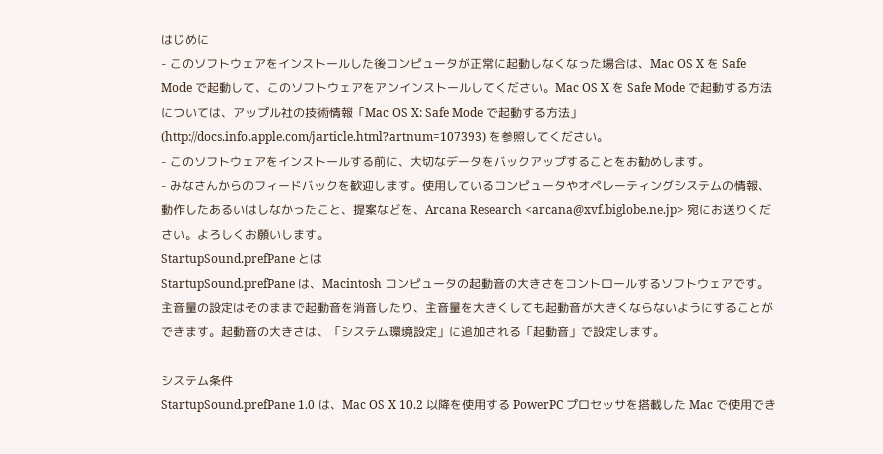はじめに
- このソフトウェアをインストールした後コンピュータが正常に起動しなくなった場合は、Mac OS X を Safe Mode で起動して、このソフトウェアをアンインストールしてください。Mac OS X を Safe Mode で起動する方法については、アップル社の技術情報「Mac OS X: Safe Mode で起動する方法」(http://docs.info.apple.com/jarticle.html?artnum=107393) を参照してください。
- このソフトウェアをインストールする前に、大切なデータをバックアップすることをお勧めします。
- みなさんからのフィードバックを歓迎します。使用しているコンピュータやオペレーティングシステムの情報、動作したあるいはしなかったこと、提案などを、Arcana Research <arcana@xvf.biglobe.ne.jp> 宛にお送りください。よろしくお願いします。
StartupSound.prefPane とは
StartupSound.prefPane は、Macintosh コンピュータの起動音の大きさをコントロールするソフトウェアです。主音量の設定はそのままで起動音を消音したり、主音量を大きくしても起動音が大きくならないようにすることができます。起動音の大きさは、「システム環境設定」に追加される「起動音」で設定します。

システム条件
StartupSound.prefPane 1.0 は、Mac OS X 10.2 以降を使用する PowerPC プロセッサを搭載した Mac で使用でき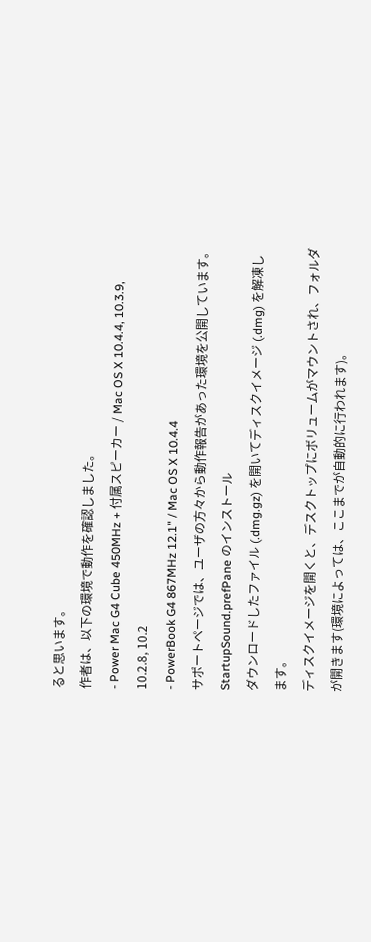ると思います。
作者は、以下の環境で動作を確認しました。
- Power Mac G4 Cube 450MHz + 付属スピーカー / Mac OS X 10.4.4, 10.3.9, 10.2.8, 10.2
- PowerBook G4 867MHz 12.1" / Mac OS X 10.4.4
サポートページでは、ユーザの方々から動作報告があった環境を公開しています。
StartupSound.prefPane のインストール
ダウンロードしたファイル (.dmg.gz) を開いてディスクイメージ (.dmg) を解凍します。
ディスクイメージを開くと、デスクトップにボリュームがマウントされ、フォルダが開きます(環境によっては、ここまでが自動的に行われます)。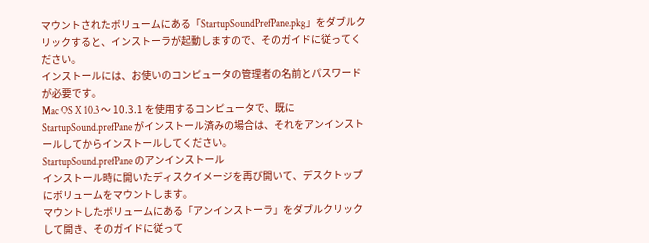マウントされたボリュームにある「StartupSoundPrefPane.pkg」をダブルクリックすると、インストーラが起動しますので、そのガイドに従ってください。
インストールには、お使いのコンピュータの管理者の名前とパスワードが必要です。
Mac OS X 10.3 〜 10.3.1 を使用するコンピュータで、既に StartupSound.prefPane がインストール済みの場合は、それをアンインストールしてからインストールしてください。
StartupSound.prefPane のアンインストール
インストール時に開いたディスクイメージを再び開いて、デスクトップにボリュームをマウントします。
マウントしたボリュームにある「アンインストーラ」をダブルクリックして開き、そのガイドに従って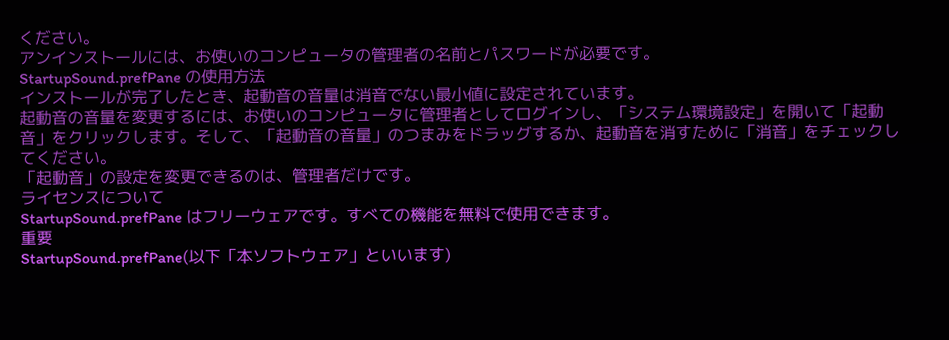ください。
アンインストールには、お使いのコンピュータの管理者の名前とパスワードが必要です。
StartupSound.prefPane の使用方法
インストールが完了したとき、起動音の音量は消音でない最小値に設定されています。
起動音の音量を変更するには、お使いのコンピュータに管理者としてログインし、「システム環境設定」を開いて「起動音」をクリックします。そして、「起動音の音量」のつまみをドラッグするか、起動音を消すために「消音」をチェックしてください。
「起動音」の設定を変更できるのは、管理者だけです。
ライセンスについて
StartupSound.prefPane はフリーウェアです。すべての機能を無料で使用できます。
重要
StartupSound.prefPane(以下「本ソフトウェア」といいます)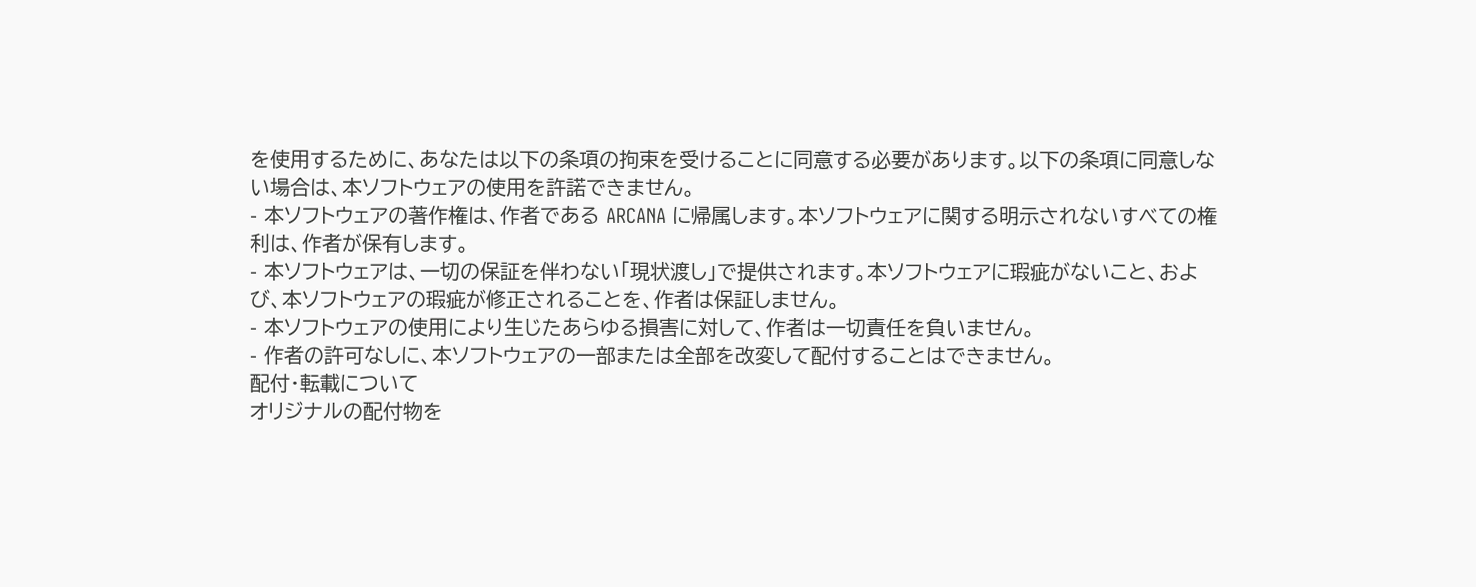を使用するために、あなたは以下の条項の拘束を受けることに同意する必要があります。以下の条項に同意しない場合は、本ソフトウェアの使用を許諾できません。
- 本ソフトウェアの著作権は、作者である ARCANA に帰属します。本ソフトウェアに関する明示されないすべての権利は、作者が保有します。
- 本ソフトウェアは、一切の保証を伴わない「現状渡し」で提供されます。本ソフトウェアに瑕疵がないこと、および、本ソフトウェアの瑕疵が修正されることを、作者は保証しません。
- 本ソフトウェアの使用により生じたあらゆる損害に対して、作者は一切責任を負いません。
- 作者の許可なしに、本ソフトウェアの一部または全部を改変して配付することはできません。
配付・転載について
オリジナルの配付物を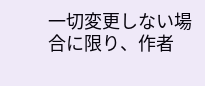一切変更しない場合に限り、作者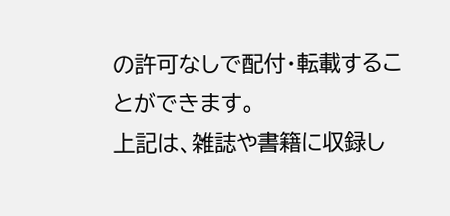の許可なしで配付・転載することができます。
上記は、雑誌や書籍に収録し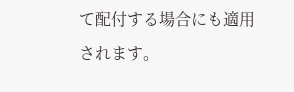て配付する場合にも適用されます。